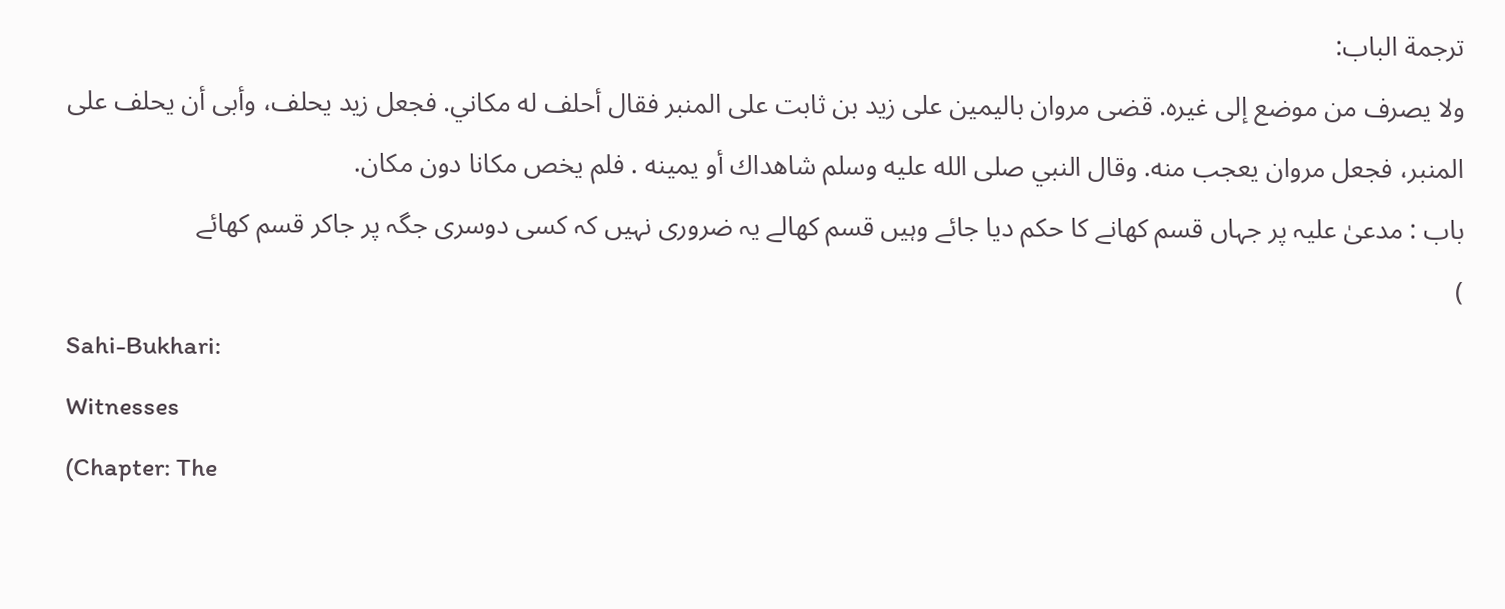ترجمة الباب:
ولا يصرف من موضع إلى غيره. قضى مروان باليمين على زيد بن ثابت على المنبر فقال أحلف له مكاني. فجعل زيد يحلف، وأبى أن يحلف على المنبر، فجعل مروان يعجب منه. وقال النبي صلى الله عليه وسلم شاهداك أو يمينه . فلم يخص مكانا دون مكان.
باب : مدعیٰ علیہ پر جہاں قسم کھانے کا حکم دیا جائے وہیں قسم کھالے یہ ضروری نہیں کہ کسی دوسری جگہ پر جاکر قسم کھائے
)
Sahi-Bukhari:
Witnesses
(Chapter: The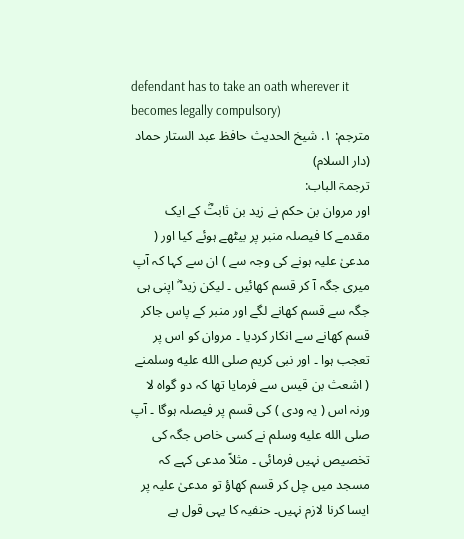defendant has to take an oath wherever it becomes legally compulsory)
مترجم: ١. شیخ الحدیث حافظ عبد الستار حماد (دار السلام)
ترجمۃ الباب:
اور مروان بن حکم نے زید بن ثابتؓ کے ایک مقدمے کا فیصلہ منبر پر بیٹھے ہوئے کیا اور ( مدعیٰ علیہ ہونے کی وجہ سے ) ان سے کہا کہ آپ میری جگہ آ کر قسم کھائیں ۔ لیکن زید ؓ اپنی ہی جگہ سے قسم کھانے لگے اور منبر کے پاس جاکر قسم کھانے سے انکار کردیا ۔ مروان کو اس پر تعجب ہوا ۔ اور نبی کریم صلى الله عليه وسلمنے ( اشعث بن قیس سے فرمایا تھا کہ دو گواہ لا ورنہ اس ( یہ ودی ) کی قسم پر فیصلہ ہوگا ۔ آپ صلى الله عليه وسلم نے کسی خاص جگہ کی تخصیص نہیں فرمائی ۔ مثلاً مدعی کہے کہ مسجد میں چل کر قسم کھاؤ تو مدعیٰ علیہ پر ایسا کرنا لازم نہیں۔ حنفیہ کا یہی قول ہے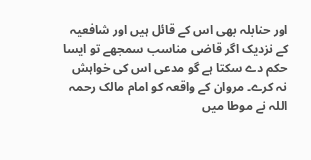اور حنابلہ بھی اس کے قائل ہیں اور شافعیہ کے نزدیک اگر قاضی مناسب سمجھے تو ایسا حکم دے سکتا ہے گو مدعی اس کی خواہش نہ کرے۔ مروان کے واقعہ کو امام مالک رحمہ اللہ نے موطا میں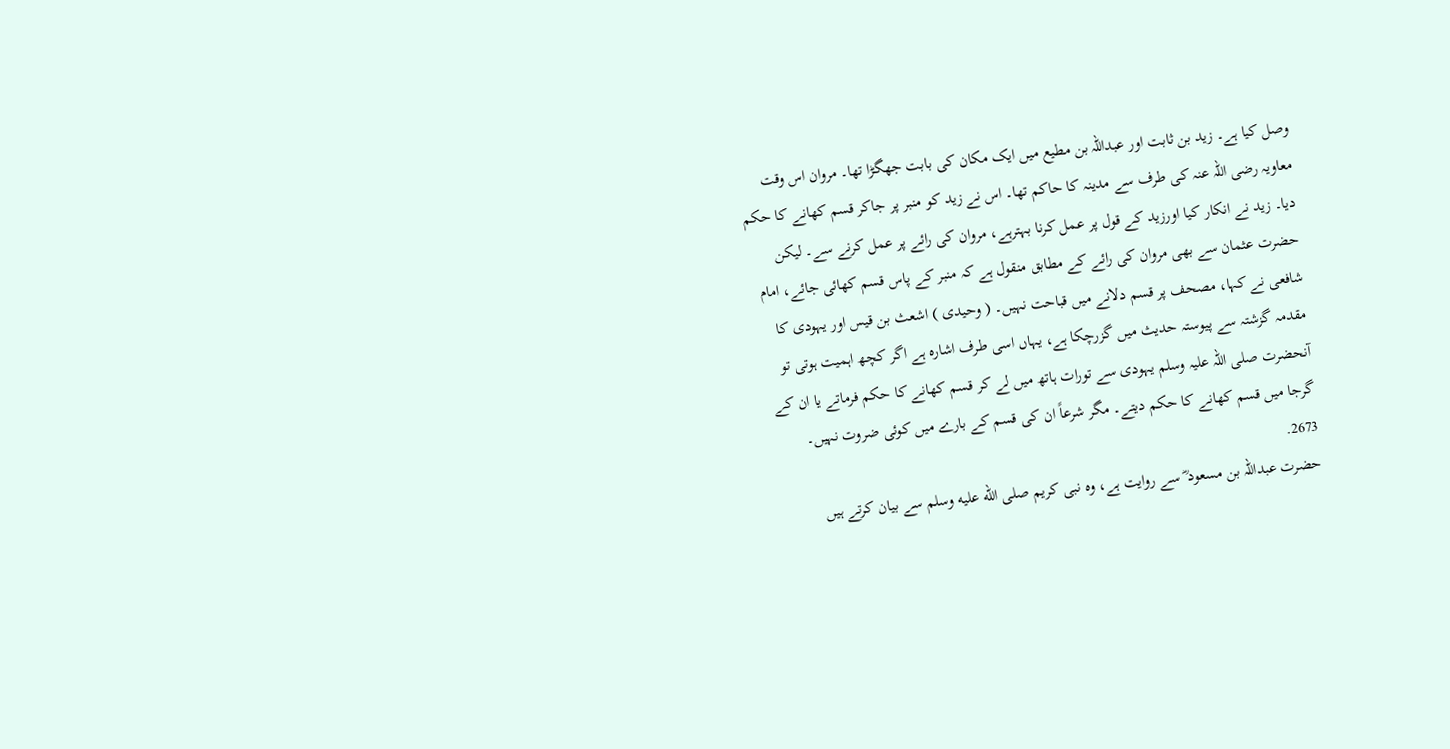وصل کیا ہے۔ زید بن ثابت اور عبداللہ بن مطیع میں ایک مکان کی بابت جھگڑا تھا۔ مروان اس وقت معاویہ رضی اللہ عنہ کی طرف سے مدینہ کا حاکم تھا۔ اس نے زید کو منبر پر جاکر قسم کھانے کا حکم دیا۔ زید نے انکار کیا اورزید کے قول پر عمل کرنا بہترہے، مروان کی رائے پر عمل کرنے سے۔ لیکن حضرت عثمان سے بھی مروان کی رائے کے مطابق منقول ہے کہ منبر کے پاس قسم کھائی جائے، امام شافعی نے کہا، مصحف پر قسم دلانے میں قباحت نہیں۔ ( وحیدی ) اشعث بن قیس اور یہودی کا مقدمہ گزشتہ سے پیوستہ حدیث میں گزرچکا ہے، یہاں اسی طرف اشارہ ہے اگر کچھ اہمیت ہوتی تو آنحضرت صلی اللہ علیہ وسلم یہودی سے تورات ہاتھ میں لے کر قسم کھانے کا حکم فرماتے یا ان کے گرجا میں قسم کھانے کا حکم دیتے۔ مگر شرعاً ان کی قسم کے بارے میں کوئی ضروت نہیں۔
2673.
حضرت عبداللہ بن مسعود ؓ سے روایت ہے، وہ نبی کریم صلى الله عليه وسلم سے بیان کرتے ہیں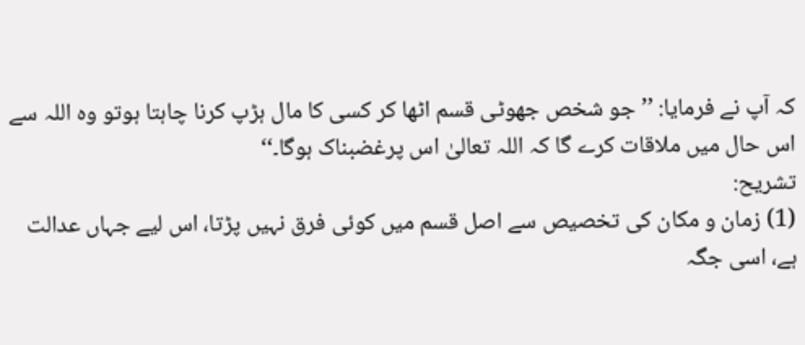کہ آپ نے فرمایا: ’’جو شخص جھوٹی قسم اٹھا کر کسی کا مال ہڑپ کرنا چاہتا ہوتو وہ اللہ سے اس حال میں ملاقات کرے گا کہ اللہ تعالیٰ اس پرغضبناک ہوگا۔‘‘
تشریح:
(1) زمان و مکان کی تخصیص سے اصل قسم میں کوئی فرق نہیں پڑتا، اس لیے جہاں عدالت ہے، اسی جگہ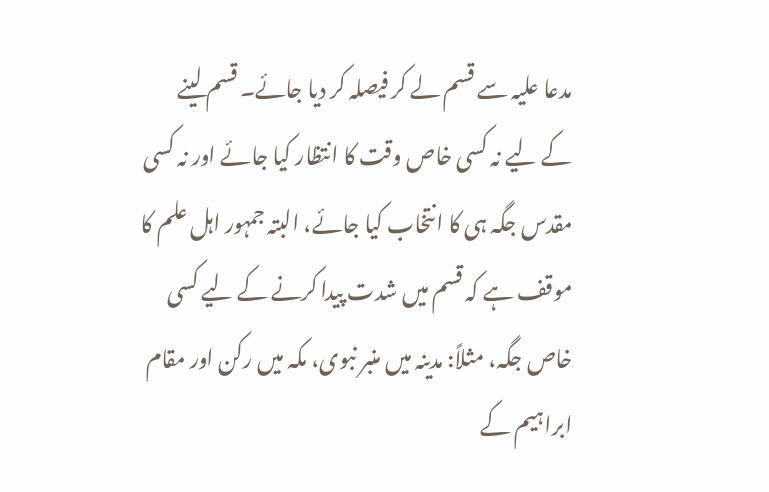مدعا علیہ سے قسم لے کر فیصلہ کر دیا جائے۔ قسم لینے کے لیے نہ کسی خاص وقت کا انتظار کیا جائے اور نہ کسی مقدس جگہ ہی کا انتخاب کیا جائے، البتہ جمہور اہل علم کا موقف ہے کہ قسم میں شدت پیدا کرنے کے لیے کسی خاص جگہ، مثلاً: مدینہ میں منبر نبوی، مکہ میں رکن اور مقام ابراہیم کے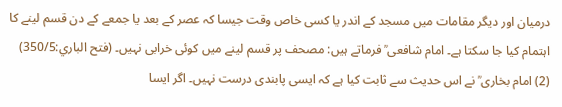درمیان اور دیگر مقامات میں مسجد کے اندر یا کسی خاص وقت جیسا کہ عصر کے بعد یا جمعے کے دن قسم لینے کا اہتمام کیا جا سکتا ہے۔ امام شافعی ؒ فرماتے ہیں: مصحف پر قسم لینے میں کوئی خرابی نہیں۔ (فتح الباري:350/5) (2) امام بخاری ؒ نے اس حدیث سے ثابت کیا ہے کہ ایسی پابندی درست نہیں۔ اگر ایسا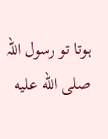ہوتا تو رسول اللہ صلى الله عليه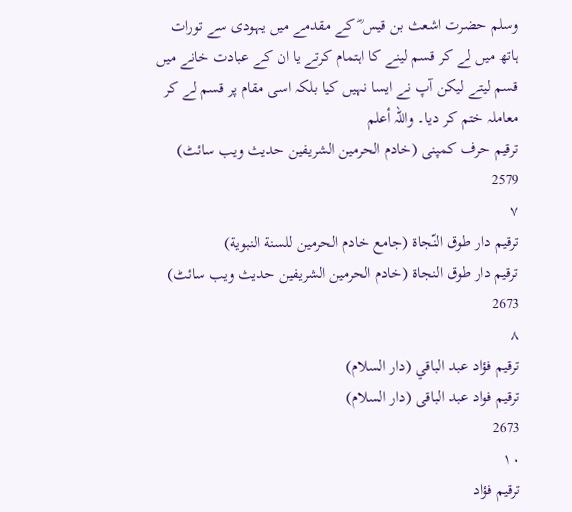وسلم حضرت اشعث بن قیس ؓ کے مقدمے میں یہودی سے تورات ہاتھ میں لے کر قسم لینے کا اہتمام کرتے یا ان کے عبادت خانے میں قسم لیتے لیکن آپ نے ایسا نہیں کیا بلکہ اسی مقام پر قسم لے کر معاملہ ختم کر دیا۔ واللہ أعلم
ترقیم حرف کمپنی (خادم الحرمین الشریفین حدیث ویب سائٹ)
2579
٧
ترقيم دار طوق النّجاة (جامع خادم الحرمين للسنة النبوية)
ترقیم دار طوق النجاۃ (خادم الحرمین الشریفین حدیث ویب سائٹ)
2673
٨
ترقيم فؤاد عبد الباقي (دار السلام)
ترقیم فواد عبد الباقی (دار السلام)
2673
١٠
ترقيم فؤاد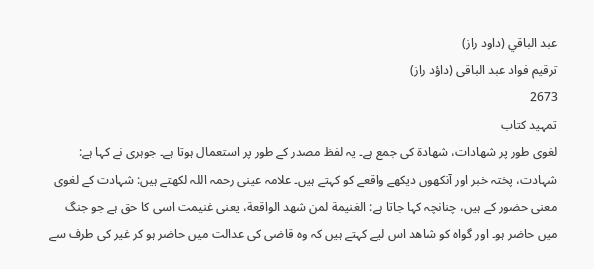عبد الباقي (داود راز)
ترقیم فواد عبد الباقی (داؤد راز)
2673
تمہید کتاب
لغوی طور پر شهادات، شهادة کی جمع ہے۔ یہ لفظ مصدر کے طور پر استعمال ہوتا ہے۔ جوہری نے کہا ہے: شہادت، پختہ خبر اور آنکھوں دیکھے واقعے کو کہتے ہیں۔ علامہ عینی رحمہ اللہ لکھتے ہیں: شہادت کے لغوی معنی حضور کے ہیں، چنانچہ کہا جاتا ہے: الغنيمة لمن شهد الواقعة، یعنی غنیمت اسی کا حق ہے جو جنگ میں حاضر ہو۔ اور گواہ کو شاهد اس لیے کہتے ہیں کہ وہ قاضی کی عدالت میں حاضر ہو کر غیر کی طرف سے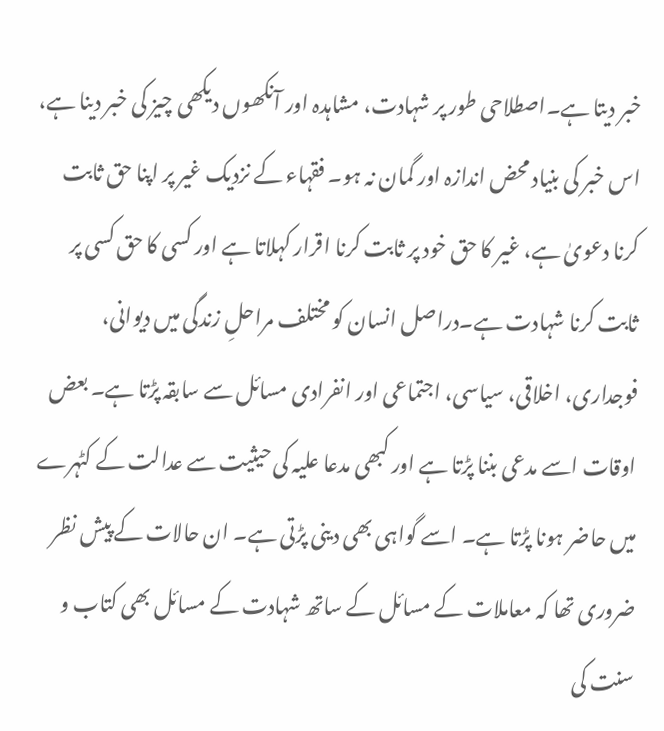خبر دیتا ہے۔اصطلاحی طور پر شہادت، مشاہدہ اور آنکھوں دیکھی چیز کی خبر دینا ہے، اس خبر کی بنیاد محض اندازہ اور گمان نہ ہو۔ فقہاء کے نزدیک غیر پر اپنا حق ثابت کرنا دعویٰ ہے، غیر کا حق خود پر ثابت کرنا اقرار کہلاتا ہے اور کسی کا حق کسی پر ثابت کرنا شہادت ہے۔دراصل انسان کو مختلف مراحلِ زندگی میں دیوانی، فوجداری، اخلاقی، سیاسی، اجتماعی اور انفرادی مسائل سے سابقہ پڑتا ہے۔ بعض اوقات اسے مدعی بننا پڑتا ہے اور کبھی مدعا علیہ کی حیثیت سے عدالت کے کٹہرے میں حاضر ہونا پڑتا ہے۔ اسے گواہی بھی دینی پڑتی ہے۔ ان حالات کے پیش نظر ضروری تھا کہ معاملات کے مسائل کے ساتھ شہادت کے مسائل بھی کتاب و سنت کی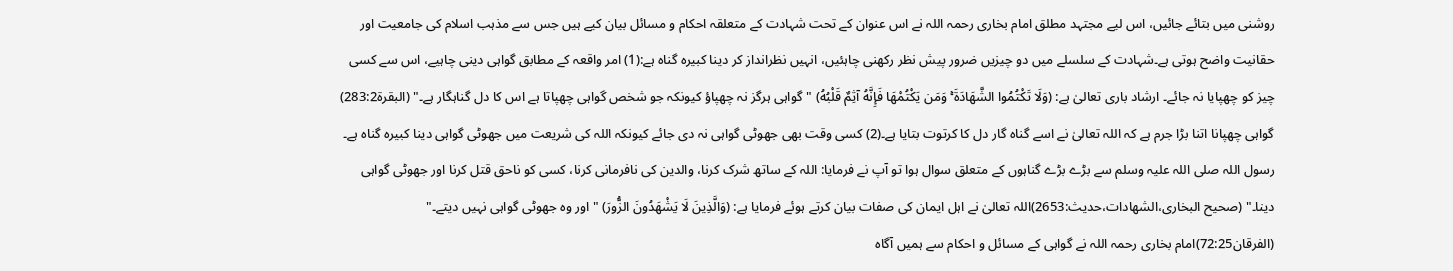روشنی میں بتائے جائیں، اس لیے مجتہد مطلق امام بخاری رحمہ اللہ نے اس عنوان کے تحت شہادت کے متعلقہ احکام و مسائل بیان کیے ہیں جس سے مذہب اسلام کی جامعیت اور حقانیت واضح ہوتی ہے۔شہادت کے سلسلے میں دو چیزیں ضرور پیش نظر رکھنی چاہئیں، انہیں نظرانداز کر دینا کبیرہ گناہ ہے:(1) امر واقعہ کے مطابق گواہی دینی چاہیے، اس سے کسی چیز کو چھپایا نہ جائے۔ ارشاد باری تعالیٰ ہے: (وَلَا تَكْتُمُوا الشَّهَادَةَ ۚ وَمَن يَكْتُمْهَا فَإِنَّهُ آثِمٌ قَلْبُهُ) "گواہی ہرگز نہ چھپاؤ کیونکہ جو شخص گواہی چھپاتا ہے اس کا دل گناہگار ہے۔" (البقرۃ283:2) گواہی چھپانا اتنا بڑا جرم ہے کہ اللہ تعالیٰ نے اسے گناہ گار دل کا کرتوت بتایا ہے۔(2) کسی وقت بھی جھوٹی گواہی نہ دی جائے کیونکہ اللہ کی شریعت میں جھوٹی گواہی دینا کبیرہ گناہ ہے۔ رسول اللہ صلی اللہ علیہ وسلم سے بڑے بڑے گناہوں کے متعلق سوال ہوا تو آپ نے فرمایا: اللہ کے ساتھ شرک کرنا، والدین کی نافرمانی کرنا، کسی کو ناحق قتل کرنا اور جھوٹی گواہی دینا۔" (صحیح البخاری،الشھادات،حدیث:2653)اللہ تعالیٰ نے اہل ایمان کی صفات بیان کرتے ہوئے فرمایا ہے: (وَالَّذِينَ لَا يَشْهَدُونَ الزُّورَ) "اور وہ جھوٹی گواہی نہیں دیتے۔" (الفرقان72:25)امام بخاری رحمہ اللہ نے گواہی کے مسائل و احکام سے ہمیں آگاہ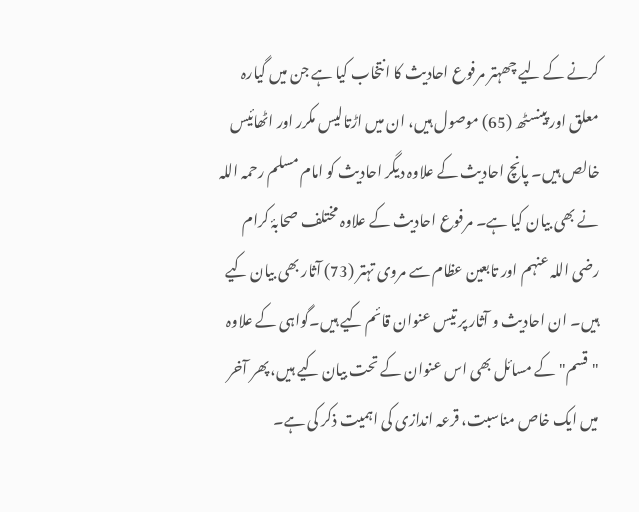کرنے کے لیے چھہتر مرفوع احادیث کا انتخاب کیا ہے جن میں گیارہ معلق اور پینسٹھ (65) موصول ہیں، ان میں اڑتالیس مکرر اور اٹھائیس خالص ہیں۔ پانچ احادیث کے علاوہ دیگر احادیث کو امام مسلم رحمہ اللہ نے بھی بیان کیا ہے۔ مرفوع احادیث کے علاوہ مختلف صحابۂ کرام رضی اللہ عنہم اور تابعین عظام سے مروی تہتر (73) آثار بھی بیان کیے ہیں۔ ان احادیث و آثار پر تیس عنوان قائم کیے ہیں۔گواہی کے علاوہ "قسم" کے مسائل بھی اس عنوان کے تحت بیان کیے ہیں، پھر آخر میں ایک خاص مناسبت، قرعہ اندازی کی اہمیت ذکر کی ہے۔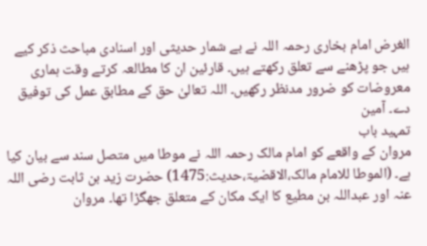الغرض امام بخاری رحمہ اللہ نے بے شمار حدیثی اور اسنادی مباحث ذکر کیے ہیں جو پڑھنے سے تعلق رکھتے ہیں۔ قارئین ان کا مطالعہ کرتے وقت ہماری معروضات کو ضرور مدنظر رکھیں۔ اللہ تعالیٰ حق کے مطابق عمل کی توفیق دے۔ آمین
تمہید باب
مروان کے واقعے کو امام مالک رحمہ اللہ نے موطا میں متصل سند سے بیان کیا ہے۔ (الموطا للامام مالک،الاقضیۃ،حدیث:1475) حضرت زید بن ثابت رضی اللہ عنہ اور عبداللہ بن مطیع کا ایک مکان کے متعلق جھگڑا تھا۔ مروان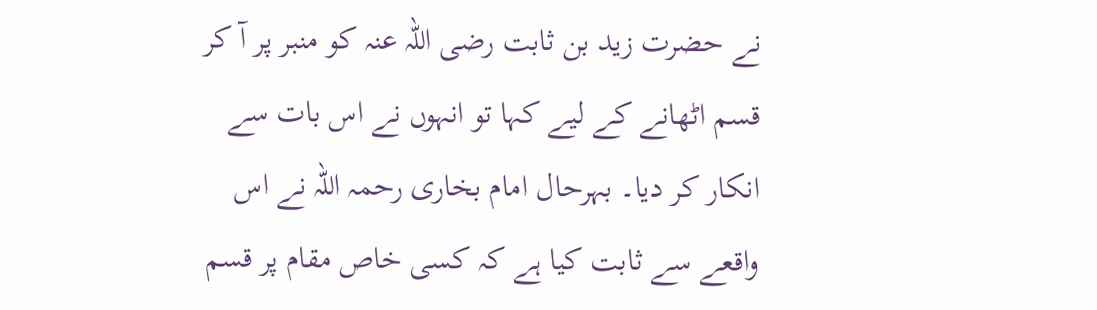نے حضرت زید بن ثابت رضی اللہ عنہ کو منبر پر آ کر قسم اٹھانے کے لیے کہا تو انہوں نے اس بات سے انکار کر دیا۔ بہرحال امام بخاری رحمہ اللہ نے اس واقعے سے ثابت کیا ہے کہ کسی خاص مقام پر قسم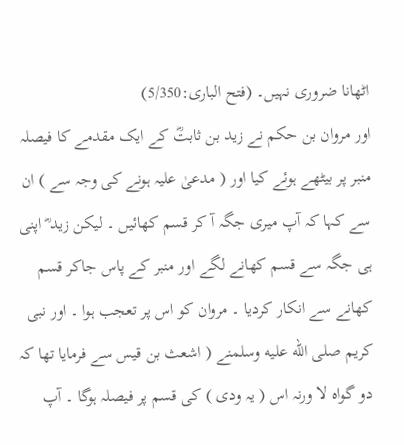اٹھانا ضروری نہیں۔ (فتح الباری:5/350)
اور مروان بن حکم نے زید بن ثابتؓ کے ایک مقدمے کا فیصلہ منبر پر بیٹھے ہوئے کیا اور ( مدعیٰ علیہ ہونے کی وجہ سے ) ان سے کہا کہ آپ میری جگہ آ کر قسم کھائیں ۔ لیکن زید ؓ اپنی ہی جگہ سے قسم کھانے لگے اور منبر کے پاس جاکر قسم کھانے سے انکار کردیا ۔ مروان کو اس پر تعجب ہوا ۔ اور نبی کریم صلى الله عليه وسلمنے ( اشعث بن قیس سے فرمایا تھا کہ دو گواہ لا ورنہ اس ( یہ ودی ) کی قسم پر فیصلہ ہوگا ۔ آپ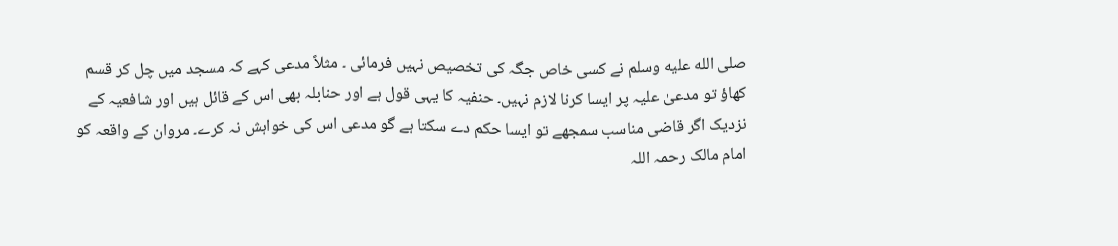صلى الله عليه وسلم نے کسی خاص جگہ کی تخصیص نہیں فرمائی ۔ مثلاً مدعی کہے کہ مسجد میں چل کر قسم کھاؤ تو مدعیٰ علیہ پر ایسا کرنا لازم نہیں۔ حنفیہ کا یہی قول ہے اور حنابلہ بھی اس کے قائل ہیں اور شافعیہ کے نزدیک اگر قاضی مناسب سمجھے تو ایسا حکم دے سکتا ہے گو مدعی اس کی خواہش نہ کرے۔ مروان کے واقعہ کو امام مالک رحمہ اللہ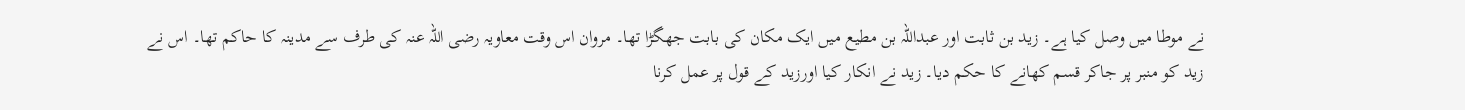نے موطا میں وصل کیا ہے۔ زید بن ثابت اور عبداللہ بن مطیع میں ایک مکان کی بابت جھگڑا تھا۔ مروان اس وقت معاویہ رضی اللہ عنہ کی طرف سے مدینہ کا حاکم تھا۔ اس نے زید کو منبر پر جاکر قسم کھانے کا حکم دیا۔ زید نے انکار کیا اورزید کے قول پر عمل کرنا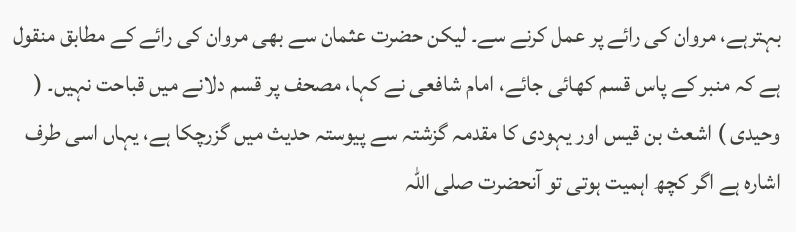بہترہے، مروان کی رائے پر عمل کرنے سے۔ لیکن حضرت عثمان سے بھی مروان کی رائے کے مطابق منقول ہے کہ منبر کے پاس قسم کھائی جائے، امام شافعی نے کہا، مصحف پر قسم دلانے میں قباحت نہیں۔ ( وحیدی ) اشعث بن قیس اور یہودی کا مقدمہ گزشتہ سے پیوستہ حدیث میں گزرچکا ہے، یہاں اسی طرف اشارہ ہے اگر کچھ اہمیت ہوتی تو آنحضرت صلی اللہ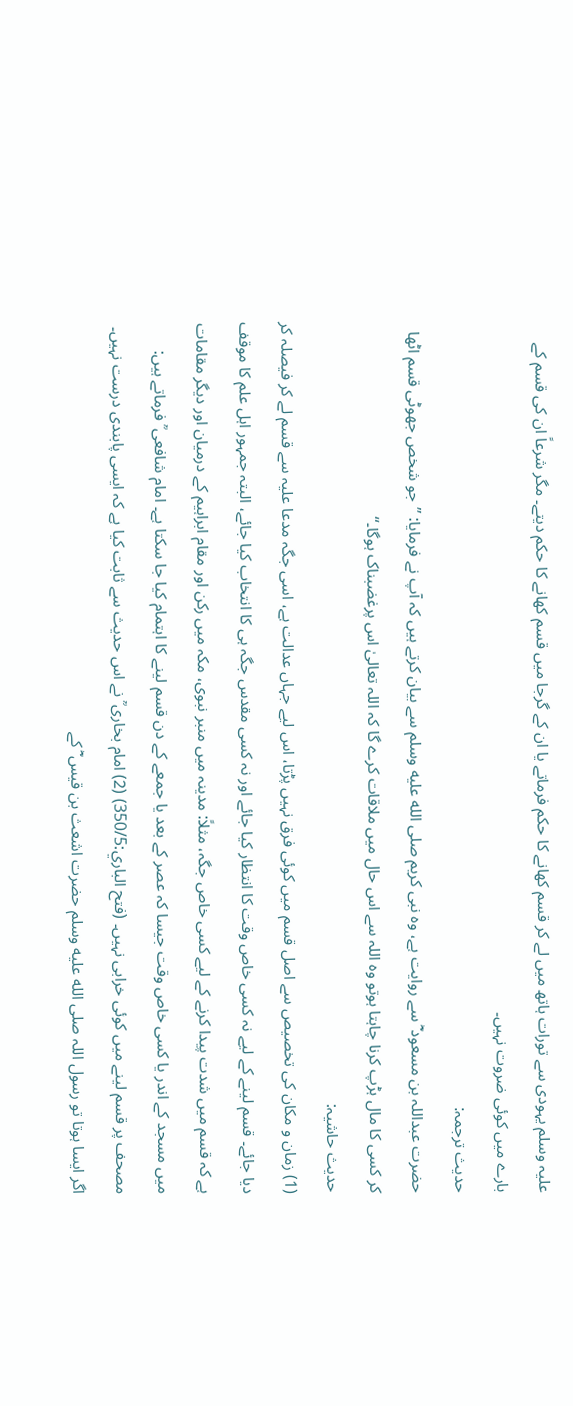علیہ وسلم یہودی سے تورات ہاتھ میں لے کر قسم کھانے کا حکم فرماتے یا ان کے گرجا میں قسم کھانے کا حکم دیتے۔ مگر شرعاً ان کی قسم کے بارے میں کوئی ضروت نہیں۔
حدیث ترجمہ:
حضرت عبداللہ بن مسعود ؓ سے روایت ہے، وہ نبی کریم صلى الله عليه وسلم سے بیان کرتے ہیں کہ آپ نے فرمایا: ’’جو شخص جھوٹی قسم اٹھا کر کسی کا مال ہڑپ کرنا چاہتا ہوتو وہ اللہ سے اس حال میں ملاقات کرے گا کہ اللہ تعالیٰ اس پرغضبناک ہوگا۔‘‘
حدیث حاشیہ:
(1) زمان و مکان کی تخصیص سے اصل قسم میں کوئی فرق نہیں پڑتا، اس لیے جہاں عدالت ہے، اسی جگہ مدعا علیہ سے قسم لے کر فیصلہ کر دیا جائے۔ قسم لینے کے لیے نہ کسی خاص وقت کا انتظار کیا جائے اور نہ کسی مقدس جگہ ہی کا انتخاب کیا جائے، البتہ جمہور اہل علم کا موقف ہے کہ قسم میں شدت پیدا کرنے کے لیے کسی خاص جگہ، مثلاً: مدینہ میں منبر نبوی، مکہ میں رکن اور مقام ابراہیم کے درمیان اور دیگر مقامات میں مسجد کے اندر یا کسی خاص وقت جیسا کہ عصر کے بعد یا جمعے کے دن قسم لینے کا اہتمام کیا جا سکتا ہے۔ امام شافعی ؒ فرماتے ہیں: مصحف پر قسم لینے میں کوئی خرابی نہیں۔ (فتح الباري:350/5) (2) امام بخاری ؒ نے اس حدیث سے ثابت کیا ہے کہ ایسی پابندی درست نہیں۔ اگر ایسا ہوتا تو رسول اللہ صلى الله عليه وسلم حضرت اشعث بن قیس ؓ کے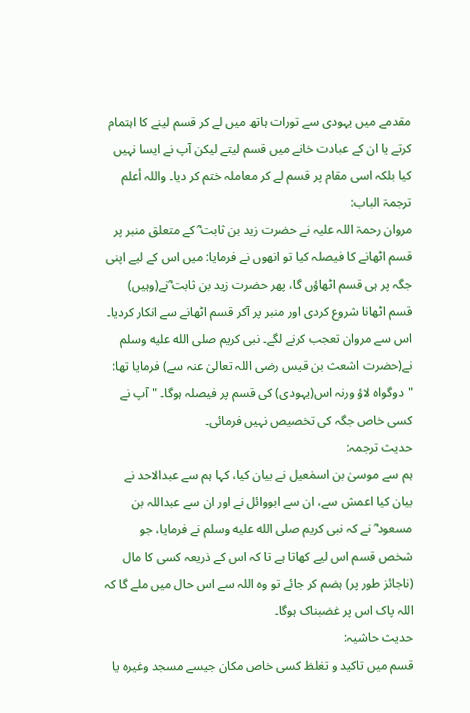مقدمے میں یہودی سے تورات ہاتھ میں لے کر قسم لینے کا اہتمام کرتے یا ان کے عبادت خانے میں قسم لیتے لیکن آپ نے ایسا نہیں کیا بلکہ اسی مقام پر قسم لے کر معاملہ ختم کر دیا۔ واللہ أعلم
ترجمۃ الباب:
مروان رحمۃ اللہ علیہ نے حضرت زید بن ثابت ؓ کے متعلق منبر پر قسم اٹھانے کا فیصلہ کیا تو انھوں نے فرمایا: میں اس کے لیے اپنی جگہ پر ہی قسم اٹھاؤں گا، پھر حضرت زید بن ثابت ؓنے(وہیں) قسم اٹھانا شروع کردی اور منبر پر آکر قسم اٹھانے سے انکار کردیا۔ اس سے مروان تعجب کرنے لگے۔ نبی کریم صلى الله عليه وسلم نے(حضرت اشعث بن قیس رضی اللہ تعالیٰ عنہ سے) فرمایا تھا: "دوگواہ لاؤ ورنہ اس(یہودی) کی قسم پر فیصلہ ہوگا۔ "آپ نے کسی خاص جگہ کی تخصیص نہیں فرمائی۔
حدیث ترجمہ:
ہم سے موسیٰ بن اسمٰعیل نے بیان کیا، کہا ہم سے عبدالاحد نے بیان کیا اعمش سے، ان سے ابووائل نے اور ان سے عبداللہ بن مسعود ؓ نے کہ نبی کریم صلى الله عليه وسلم نے فرمایا، جو شخص قسم اس لیے کھاتا ہے تا کہ اس کے ذریعہ کسی کا مال (ناجائز طور پر) ہضم کر جائے تو وہ اللہ سے اس حال میں ملے گا کہ اللہ پاک اس پر غضبناک ہوگا۔
حدیث حاشیہ:
قسم میں تاکید و تغلظ کسی خاص مکان جیسے مسجد وغیرہ یا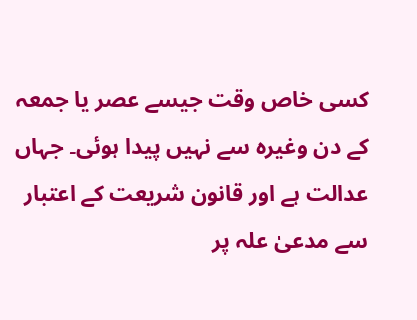کسی خاص وقت جیسے عصر یا جمعہ کے دن وغیرہ سے نہیں پیدا ہوئی۔ جہاں عدالت ہے اور قانون شریعت کے اعتبار سے مدعیٰ علہ پر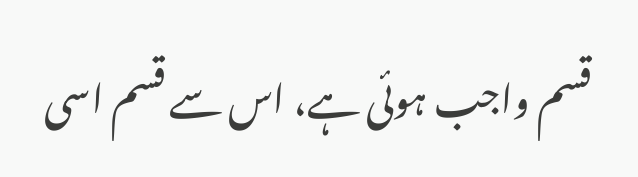قسم واجب ہوئی ہے، اس سے قسم اسی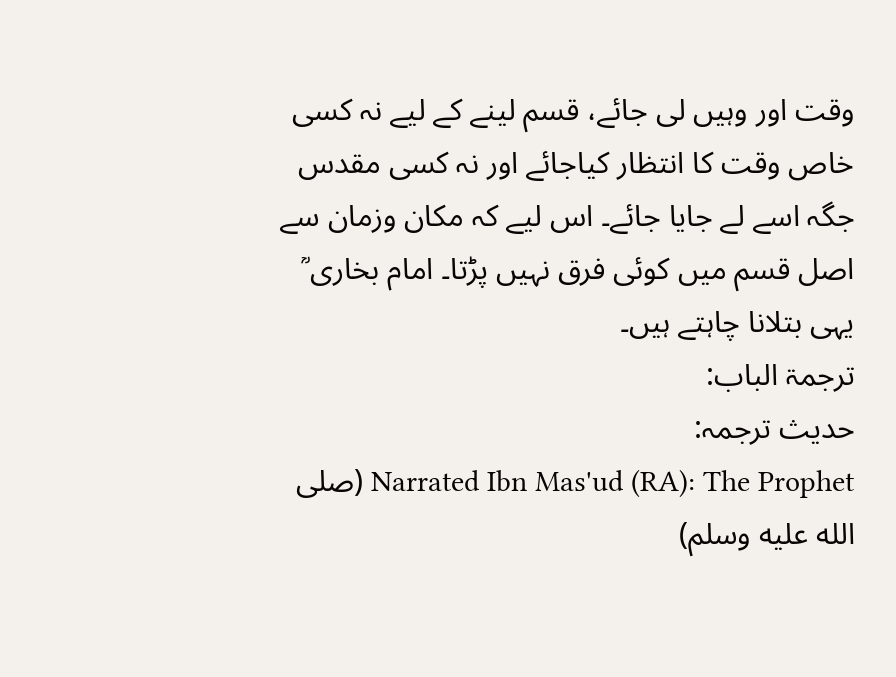وقت اور وہیں لی جائے، قسم لینے کے لیے نہ کسی خاص وقت کا انتظار کیاجائے اور نہ کسی مقدس جگہ اسے لے جایا جائے۔ اس لیے کہ مکان وزمان سے اصل قسم میں کوئی فرق نہیں پڑتا۔ امام بخاری ؒ یہی بتلانا چاہتے ہیں۔
ترجمۃ الباب:
حدیث ترجمہ:
Narrated Ibn Mas'ud (RA): The Prophet (صلى الله عليه وسلم)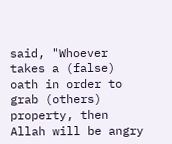said, "Whoever takes a (false) oath in order to grab (others) property, then Allah will be angry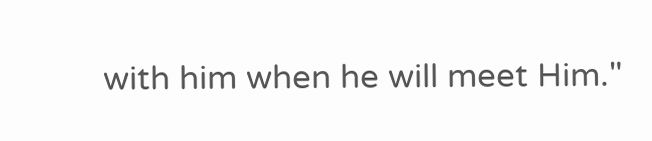with him when he will meet Him."